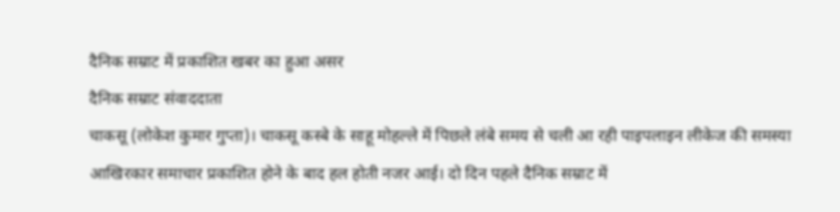दैनिक सम्राट में प्रकाशित खबर का हुआ असर
दैनिक सम्राट संवाददाता
चाकसू (लोकेश कुमार गुप्ता)। चाकसू कस्बे के साहू मोहल्ले में पिछले लंबे समय से चली आ रही पाइपलाइन लीकेज की समस्या आखिरकार समाचार प्रकाशित होने के बाद हल होती नजर आई। दो दिन पहले दैनिक सम्राट में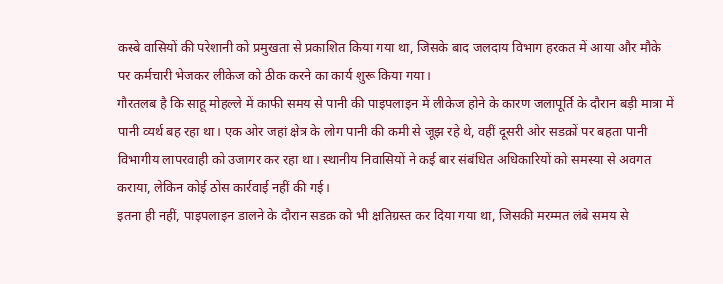कस्बे वासियों की परेशानी को प्रमुखता से प्रकाशित किया गया था, जिसके बाद जलदाय विभाग हरकत में आया और मौके पर कर्मचारी भेजकर लीकेज को ठीक करने का कार्य शुरू किया गया।
गौरतलब है कि साहू मोहल्ले में काफी समय से पानी की पाइपलाइन में लीकेज होने के कारण जलापूर्ति के दौरान बड़ी मात्रा में पानी व्यर्थ बह रहा था। एक ओर जहां क्षेत्र के लोग पानी की कमी से जूझ रहे थे, वहीं दूसरी ओर सडक़ों पर बहता पानी विभागीय लापरवाही को उजागर कर रहा था। स्थानीय निवासियों ने कई बार संबंधित अधिकारियों को समस्या से अवगत कराया, लेकिन कोई ठोस कार्रवाई नहीं की गई।
इतना ही नहीं, पाइपलाइन डालने के दौरान सडक़ को भी क्षतिग्रस्त कर दिया गया था, जिसकी मरम्मत लंबे समय से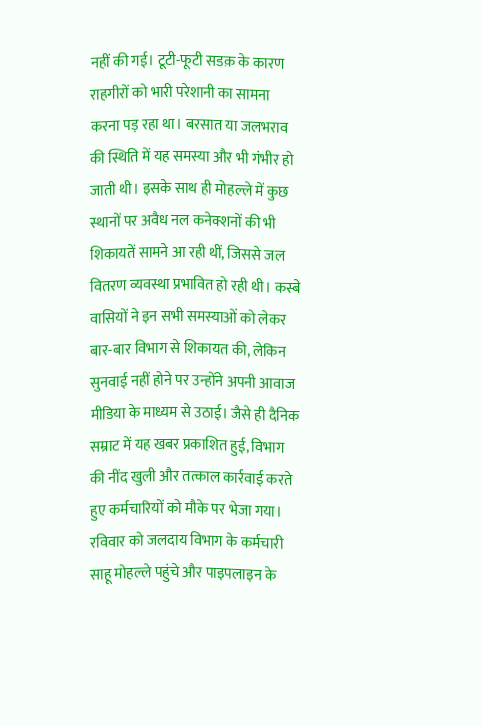नहीं की गई। टूटी-फूटी सडक़ के कारण राहगीरों को भारी परेशानी का सामना करना पड़ रहा था। बरसात या जलभराव की स्थिति में यह समस्या और भी गंभीर हो जाती थी। इसके साथ ही मोहल्ले में कुछ स्थानों पर अवैध नल कनेक्शनों की भी शिकायतें सामने आ रही थीं, जिससे जल वितरण व्यवस्था प्रभावित हो रही थी। कस्बे वासियों ने इन सभी समस्याओं को लेकर बार-बार विभाग से शिकायत की, लेकिन सुनवाई नहीं होने पर उन्होंने अपनी आवाज मीडिया के माध्यम से उठाई। जैसे ही दैनिक सम्राट में यह खबर प्रकाशित हुई, विभाग की नींद खुली और तत्काल कार्रवाई करते हुए कर्मचारियों को मौके पर भेजा गया।
रविवार को जलदाय विभाग के कर्मचारी साहू मोहल्ले पहुंचे और पाइपलाइन के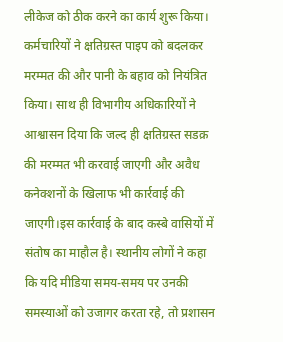लीकेज को ठीक करने का कार्य शुरू किया। कर्मचारियों ने क्षतिग्रस्त पाइप को बदलकर मरम्मत की और पानी के बहाव को नियंत्रित किया। साथ ही विभागीय अधिकारियों ने आश्वासन दिया कि जल्द ही क्षतिग्रस्त सडक़ की मरम्मत भी करवाई जाएगी और अवैध कनेक्शनों के खिलाफ भी कार्रवाई की जाएगी।इस कार्रवाई के बाद कस्बे वासियों में संतोष का माहौल है। स्थानीय लोगों ने कहा कि यदि मीडिया समय-समय पर उनकी समस्याओं को उजागर करता रहे, तो प्रशासन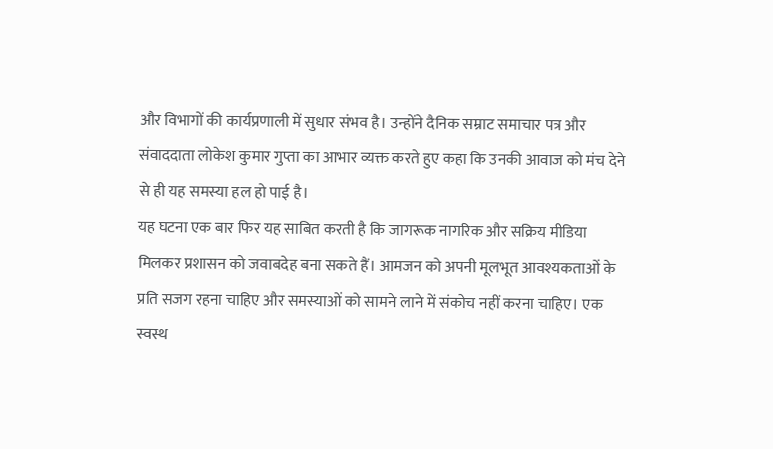और विभागों की कार्यप्रणाली में सुधार संभव है। उन्होंने दैनिक सम्राट समाचार पत्र और संवाददाता लोकेश कुमार गुप्ता का आभार व्यक्त करते हुए कहा कि उनकी आवाज को मंच देने से ही यह समस्या हल हो पाई है।
यह घटना एक बार फिर यह साबित करती है कि जागरूक नागरिक और सक्रिय मीडिया मिलकर प्रशासन को जवाबदेह बना सकते हैं। आमजन को अपनी मूलभूत आवश्यकताओं के प्रति सजग रहना चाहिए और समस्याओं को सामने लाने में संकोच नहीं करना चाहिए। एक स्वस्थ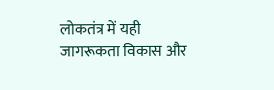लोकतंत्र में यही जागरूकता विकास और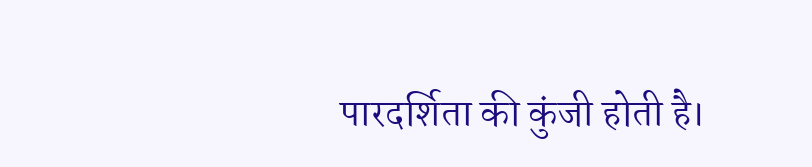पारदर्शिता की कुंजी होती है।